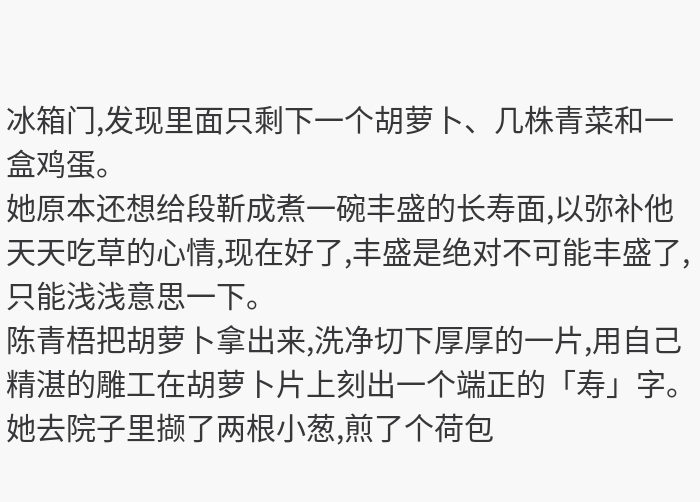冰箱门,发现里面只剩下一个胡萝卜、几株青菜和一盒鸡蛋。
她原本还想给段靳成煮一碗丰盛的长寿面,以弥补他天天吃草的心情,现在好了,丰盛是绝对不可能丰盛了,只能浅浅意思一下。
陈青梧把胡萝卜拿出来,洗净切下厚厚的一片,用自己精湛的雕工在胡萝卜片上刻出一个端正的「寿」字。
她去院子里撷了两根小葱,煎了个荷包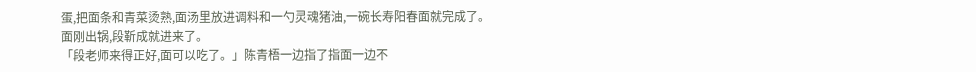蛋,把面条和青菜烫熟,面汤里放进调料和一勺灵魂猪油,一碗长寿阳春面就完成了。
面刚出锅,段靳成就进来了。
「段老师来得正好,面可以吃了。」陈青梧一边指了指面一边不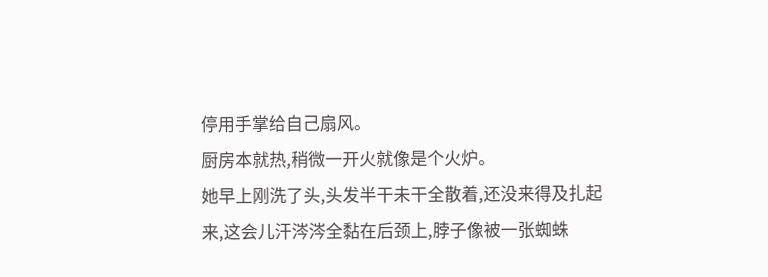停用手掌给自己扇风。
厨房本就热,稍微一开火就像是个火炉。
她早上刚洗了头,头发半干未干全散着,还没来得及扎起来,这会儿汗涔涔全黏在后颈上,脖子像被一张蜘蛛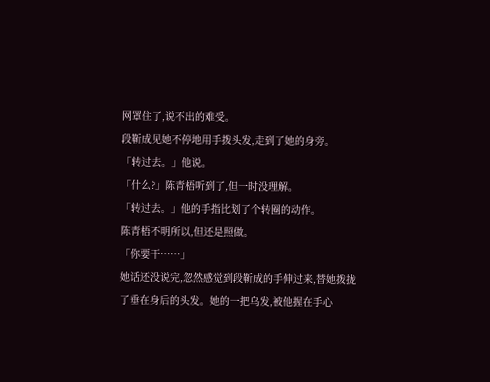网罩住了,说不出的难受。
段靳成见她不停地用手拨头发,走到了她的身旁。
「转过去。」他说。
「什么?」陈青梧听到了,但一时没理解。
「转过去。」他的手指比划了个转圈的动作。
陈青梧不明所以,但还是照做。
「你要干……」
她话还没说完,忽然感觉到段靳成的手伸过来,替她拨拢了垂在身后的头发。她的一把乌发,被他握在手心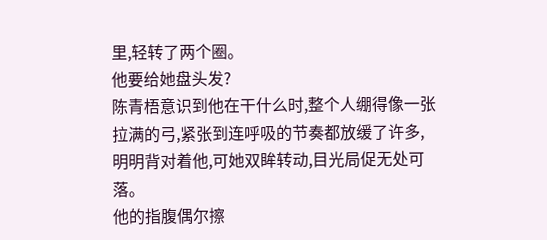里,轻转了两个圈。
他要给她盘头发?
陈青梧意识到他在干什么时,整个人绷得像一张拉满的弓,紧张到连呼吸的节奏都放缓了许多,明明背对着他,可她双眸转动,目光局促无处可落。
他的指腹偶尔擦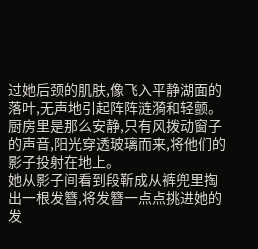过她后颈的肌肤,像飞入平静湖面的落叶,无声地引起阵阵涟漪和轻颤。
厨房里是那么安静,只有风拨动窗子的声音,阳光穿透玻璃而来,将他们的影子投射在地上。
她从影子间看到段靳成从裤兜里掏出一根发簪,将发簪一点点挑进她的发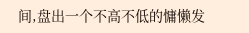间,盘出一个不高不低的慵懒发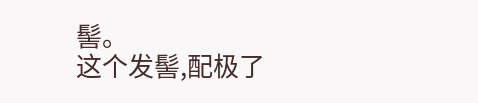髻。
这个发髻,配极了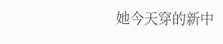她今天穿的新中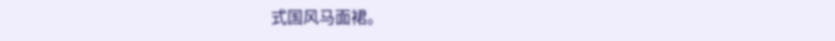式国风马面裙。